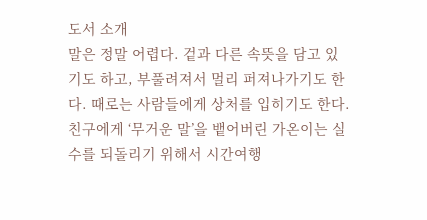도서 소개
말은 정말 어렵다. 겉과 다른 속뜻을 담고 있기도 하고, 부풀려져서 멀리 퍼져나가기도 한다. 때로는 사람들에게 상처를 입히기도 한다. 친구에게 ‘무거운 말’을 뱉어버린 가온이는 실수를 되돌리기 위해서 시간여행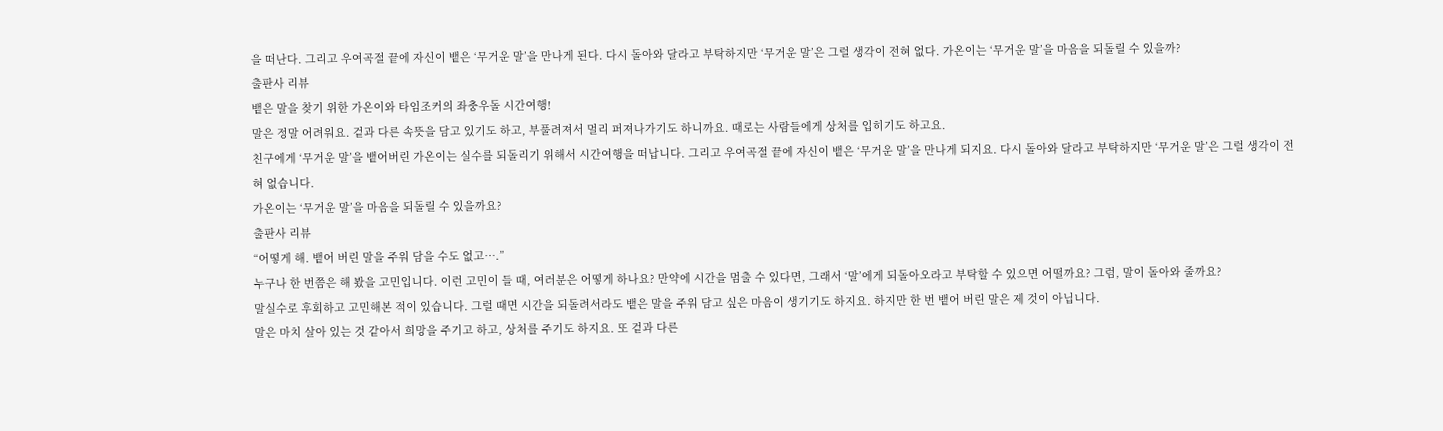을 떠난다. 그리고 우여곡절 끝에 자신이 뱉은 ‘무거운 말’을 만나게 된다. 다시 돌아와 달라고 부탁하지만 ‘무거운 말’은 그럴 생각이 전혀 없다. 가온이는 ‘무거운 말’을 마음을 되돌릴 수 있을까?
출판사 리뷰
뱉은 말을 찾기 위한 가온이와 타임조커의 좌충우돌 시간여행!
말은 정말 어려워요. 겉과 다른 속뜻을 담고 있기도 하고, 부풀려져서 멀리 퍼져나가기도 하니까요. 때로는 사람들에게 상처를 입히기도 하고요.
친구에게 ‘무거운 말’을 뱉어버린 가온이는 실수를 되돌리기 위해서 시간여행을 떠납니다. 그리고 우여곡절 끝에 자신이 뱉은 ‘무거운 말’을 만나게 되지요. 다시 돌아와 달라고 부탁하지만 ‘무거운 말’은 그럴 생각이 전혀 없습니다.
가온이는 ‘무거운 말’을 마음을 되돌릴 수 있을까요?
출판사 리뷰
“어떻게 해. 뱉어 버린 말을 주워 담을 수도 없고….”
누구나 한 번쯤은 해 봤을 고민입니다. 이런 고민이 들 때, 여러분은 어떻게 하나요? 만약에 시간을 멈출 수 있다면, 그래서 ‘말’에게 되돌아오라고 부탁할 수 있으면 어떨까요? 그럼, 말이 돌아와 줄까요?
말실수로 후회하고 고민해본 적이 있습니다. 그럴 때면 시간을 되돌려서라도 뱉은 말을 주워 담고 싶은 마음이 생기기도 하지요. 하지만 한 번 뱉어 버린 말은 제 것이 아닙니다.
말은 마치 살아 있는 것 같아서 희망을 주기고 하고, 상처를 주기도 하지요. 또 겉과 다른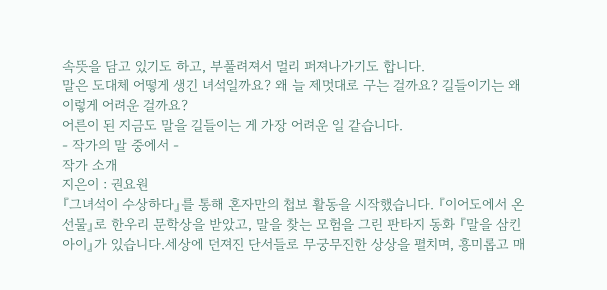속뜻을 담고 있기도 하고, 부풀려져서 멀리 퍼져나가기도 합니다.
말은 도대체 어떻게 생긴 녀석일까요? 왜 늘 제멋대로 구는 걸까요? 길들이기는 왜 이렇게 어려운 걸까요?
어른이 된 지금도 말을 길들이는 게 가장 어려운 일 같습니다.
- 작가의 말 중에서 -
작가 소개
지은이 : 권요원
『그녀석이 수상하다』를 통해 혼자만의 첩보 활동을 시작했습니다. 『이어도에서 온 선물』로 한우리 문학상을 받았고, 말을 찾는 모험을 그린 판타지 동화 『말을 삼킨 아이』가 있습니다.세상에 던져진 단서들로 무궁무진한 상상을 펼치며, 흥미롭고 매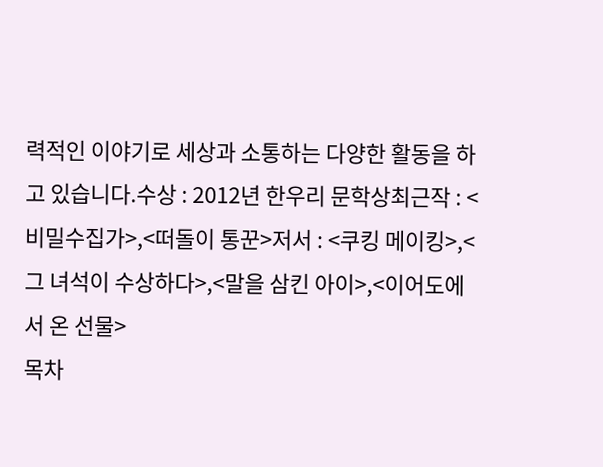력적인 이야기로 세상과 소통하는 다양한 활동을 하고 있습니다.수상 : 2012년 한우리 문학상최근작 : <비밀수집가>,<떠돌이 통꾼>저서 : <쿠킹 메이킹>,<그 녀석이 수상하다>,<말을 삼킨 아이>,<이어도에서 온 선물>
목차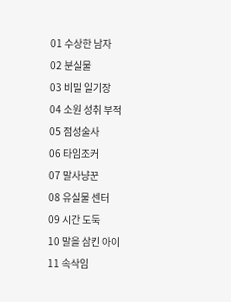01 수상한 남자
02 분실물
03 비밀 일기장
04 소원 성취 부적
05 점성술사
06 타임조커
07 말사냥꾼
08 유실물 센터
09 시간 도둑
10 말을 삼킨 아이
11 속삭임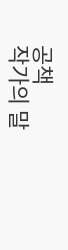공책
작가의 말